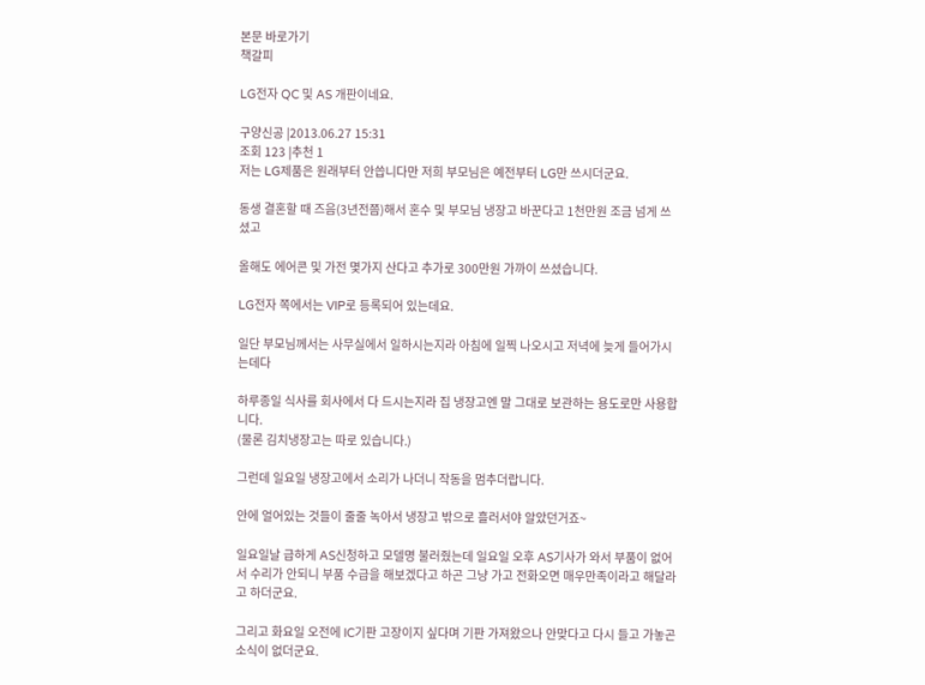본문 바로가기
책갈피

LG전자 QC 및 AS 개판이네요.

구양신공 |2013.06.27 15:31
조회 123 |추천 1
저는 LG제품은 원래부터 안씁니다만 저희 부모님은 예전부터 LG만 쓰시더군요.

동생 결혼할 때 즈음(3년전쯤)해서 혼수 및 부모님 냉장고 바꾼다고 1천만원 조금 넘게 쓰셨고

올해도 에어콘 및 가전 몇가지 산다고 추가로 300만원 가까이 쓰셨습니다.

LG전자 쪽에서는 VIP로 등록되어 있는데요.

일단 부모님께서는 사무실에서 일하시는지라 아침에 일찍 나오시고 저녁에 늦게 들어가시는데다

하루종일 식사를 회사에서 다 드시는지라 집 냉장고엔 말 그대로 보관하는 용도로만 사용합니다.
(물론 김치냉장고는 따로 있습니다.)

그런데 일요일 냉장고에서 소리가 나더니 작동을 멈추더랍니다.

안에 얼어있는 것들이 줄줄 녹아서 냉장고 밖으로 흘러서야 알았던거죠~

일요일날 급하게 AS신청하고 모델명 불러줬는데 일요일 오후 AS기사가 와서 부품이 없어서 수리가 안되니 부품 수급을 해보겠다고 하곤 그냥 가고 전화오면 매우만족이라고 해달라고 하더군요.

그리고 화요일 오전에 IC기판 고장이지 싶다며 기판 가져왔으나 안맞다고 다시 들고 가놓곤 소식이 없더군요.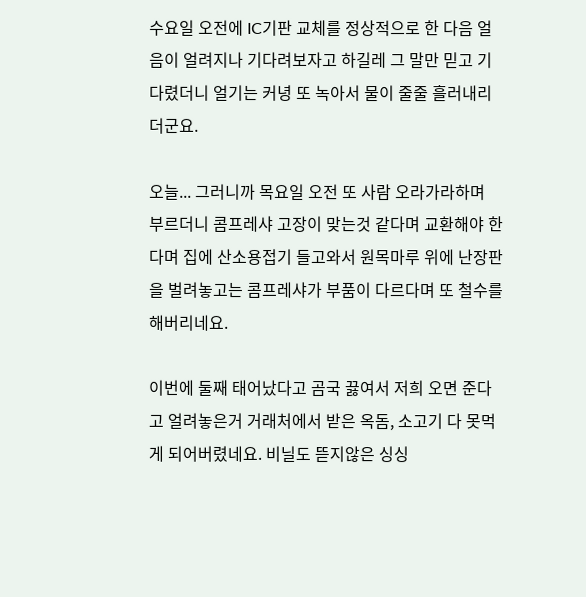수요일 오전에 IC기판 교체를 정상적으로 한 다음 얼음이 얼려지나 기다려보자고 하길레 그 말만 믿고 기다렸더니 얼기는 커녕 또 녹아서 물이 줄줄 흘러내리더군요.

오늘... 그러니까 목요일 오전 또 사람 오라가라하며 부르더니 콤프레샤 고장이 맞는것 같다며 교환해야 한다며 집에 산소용접기 들고와서 원목마루 위에 난장판을 벌려놓고는 콤프레샤가 부품이 다르다며 또 철수를 해버리네요.

이번에 둘째 태어났다고 곰국 끓여서 저희 오면 준다고 얼려놓은거 거래처에서 받은 옥돔, 소고기 다 못먹게 되어버렸네요. 비닐도 뜯지않은 싱싱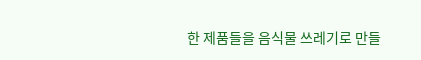한 제품들을 음식물 쓰레기로 만들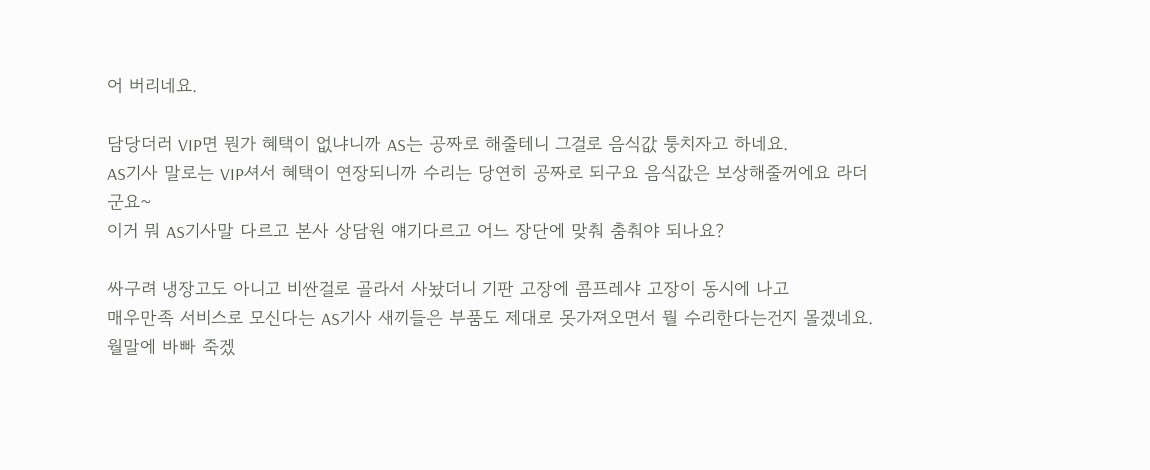어 버리네요.

담당더러 VIP면 뭔가 혜택이 없냐니까 AS는 공짜로 해줄테니 그걸로 음식값 퉁치자고 하네요.
AS기사 말로는 VIP셔서 혜택이 연장되니까 수리는 당연히 공짜로 되구요 음식값은 보상해줄꺼에요 라더군요~
이거 뭐 AS기사말 다르고 본사 상담원 얘기다르고 어느 장단에 맞춰 춤춰야 되나요?

싸구려 냉장고도 아니고 비싼걸로 골라서 사놨더니 기판 고장에 콤프레샤 고장이 동시에 나고
매우만족 서비스로 모신다는 AS기사 새끼들은 부품도 제대로 못가져오면서 뭘 수리한다는건지 몰겠네요.
월말에 바빠 죽겠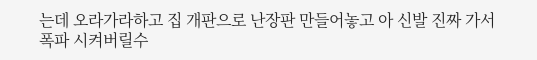는데 오라가라하고 집 개판으로 난장판 만들어놓고 아 신발 진짜 가서 폭파 시켜버릴수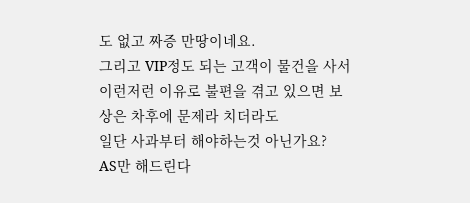도 없고 짜증 만땅이네요.
그리고 VIP정도 되는 고객이 물건을 사서 이런저런 이유로 불편을 겪고 있으면 보상은 차후에 문제라 치더라도
일단 사과부터 해야하는것 아닌가요?
AS만 해드린다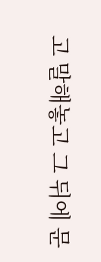고 말해놓고 그 뒤에 문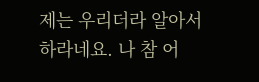제는 우리더라 알아서 하라네요. 나 참 어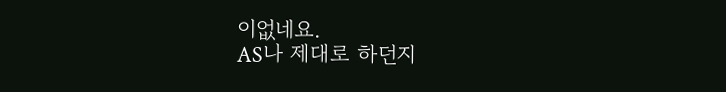이없네요.
AS나 제대로 하던지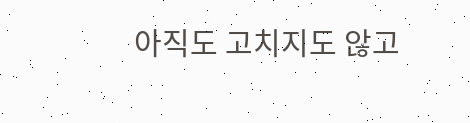아직도 고치지도 않고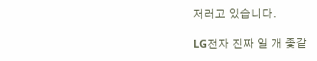저러고 있습니다.

LG전자 진짜 일 개 좇같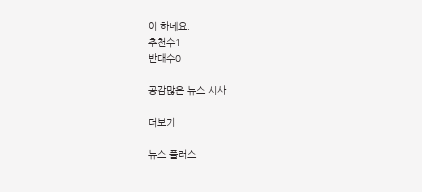이 하네요.
추천수1
반대수0

공감많은 뉴스 시사

더보기

뉴스 플러스